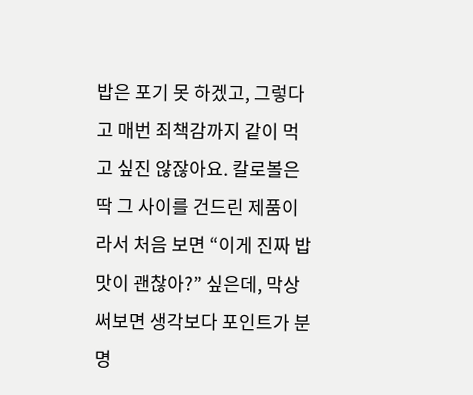밥은 포기 못 하겠고, 그렇다고 매번 죄책감까지 같이 먹고 싶진 않잖아요. 칼로볼은 딱 그 사이를 건드린 제품이라서 처음 보면 “이게 진짜 밥맛이 괜찮아?” 싶은데, 막상 써보면 생각보다 포인트가 분명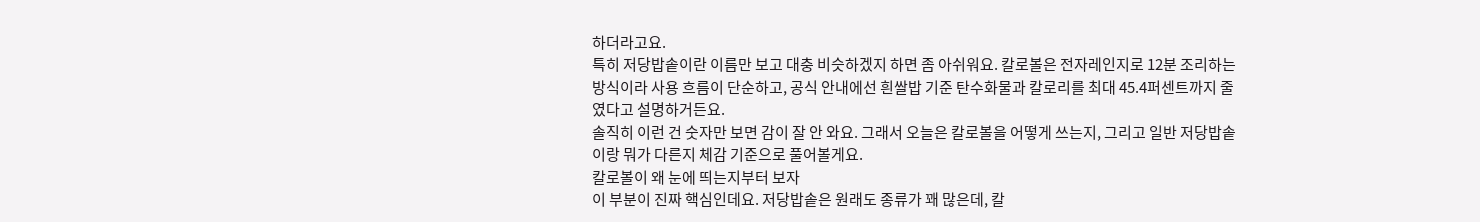하더라고요.
특히 저당밥솥이란 이름만 보고 대충 비슷하겠지 하면 좀 아쉬워요. 칼로볼은 전자레인지로 12분 조리하는 방식이라 사용 흐름이 단순하고, 공식 안내에선 흰쌀밥 기준 탄수화물과 칼로리를 최대 45.4퍼센트까지 줄였다고 설명하거든요.
솔직히 이런 건 숫자만 보면 감이 잘 안 와요. 그래서 오늘은 칼로볼을 어떻게 쓰는지, 그리고 일반 저당밥솥이랑 뭐가 다른지 체감 기준으로 풀어볼게요.
칼로볼이 왜 눈에 띄는지부터 보자
이 부분이 진짜 핵심인데요. 저당밥솥은 원래도 종류가 꽤 많은데, 칼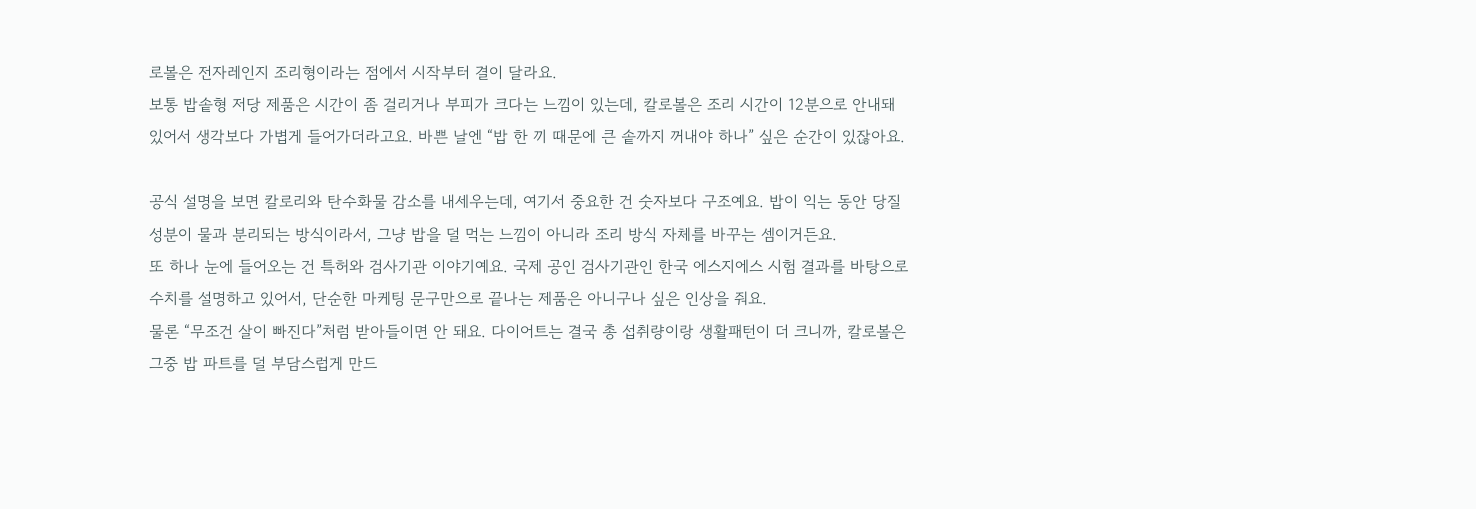로볼은 전자레인지 조리형이라는 점에서 시작부터 결이 달라요.
보통 밥솥형 저당 제품은 시간이 좀 걸리거나 부피가 크다는 느낌이 있는데, 칼로볼은 조리 시간이 12분으로 안내돼 있어서 생각보다 가볍게 들어가더라고요. 바쁜 날엔 “밥 한 끼 때문에 큰 솥까지 꺼내야 하나” 싶은 순간이 있잖아요.

공식 설명을 보면 칼로리와 탄수화물 감소를 내세우는데, 여기서 중요한 건 숫자보다 구조예요. 밥이 익는 동안 당질 성분이 물과 분리되는 방식이라서, 그냥 밥을 덜 먹는 느낌이 아니라 조리 방식 자체를 바꾸는 셈이거든요.
또 하나 눈에 들어오는 건 특허와 검사기관 이야기예요. 국제 공인 검사기관인 한국 에스지에스 시험 결과를 바탕으로 수치를 설명하고 있어서, 단순한 마케팅 문구만으로 끝나는 제품은 아니구나 싶은 인상을 줘요.
물론 “무조건 살이 빠진다”처럼 받아들이면 안 돼요. 다이어트는 결국 총 섭취량이랑 생활패턴이 더 크니까, 칼로볼은 그중 밥 파트를 덜 부담스럽게 만드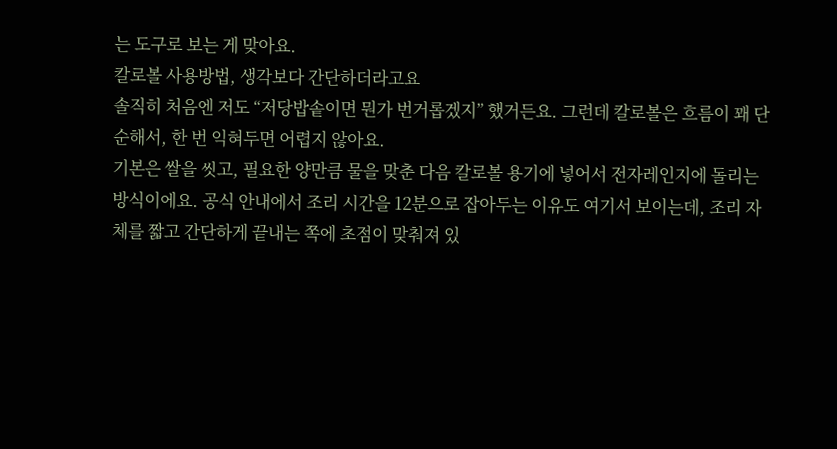는 도구로 보는 게 맞아요.
칼로볼 사용방법, 생각보다 간단하더라고요
솔직히 처음엔 저도 “저당밥솥이면 뭔가 번거롭겠지” 했거든요. 그런데 칼로볼은 흐름이 꽤 단순해서, 한 번 익혀두면 어렵지 않아요.
기본은 쌀을 씻고, 필요한 양만큼 물을 맞춘 다음 칼로볼 용기에 넣어서 전자레인지에 돌리는 방식이에요. 공식 안내에서 조리 시간을 12분으로 잡아두는 이유도 여기서 보이는데, 조리 자체를 짧고 간단하게 끝내는 쪽에 초점이 맞춰져 있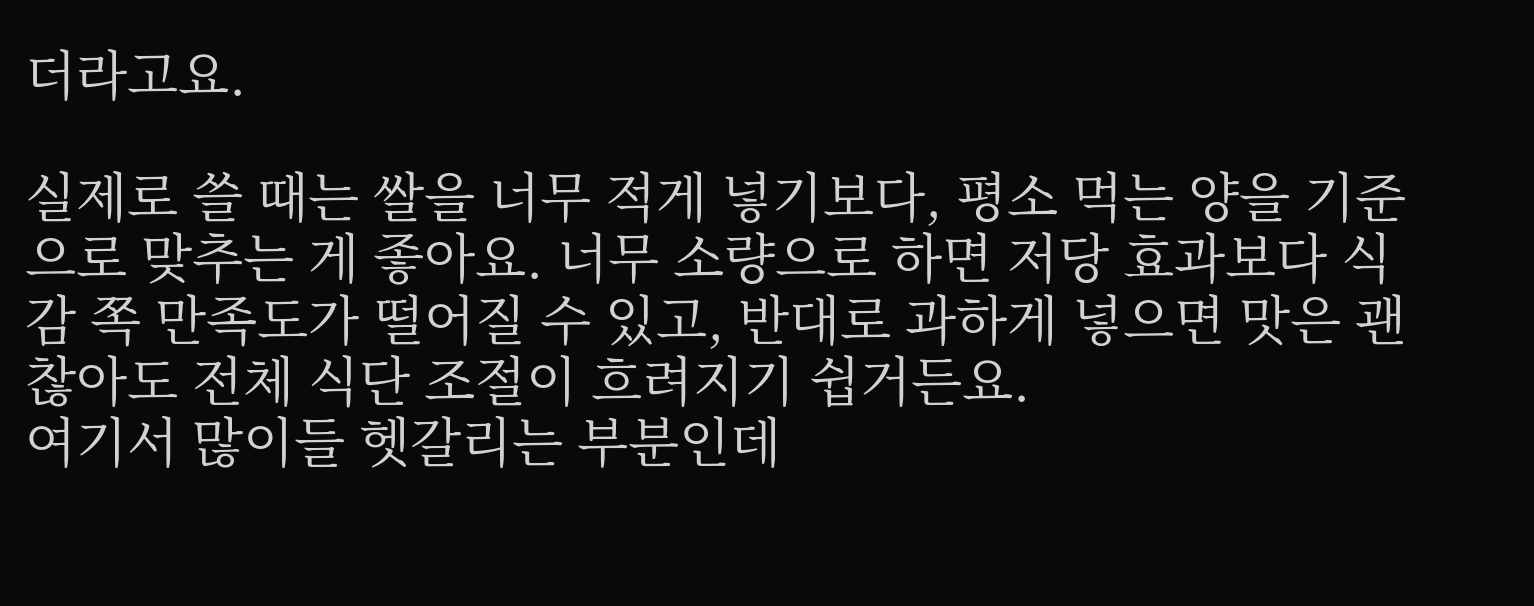더라고요.

실제로 쓸 때는 쌀을 너무 적게 넣기보다, 평소 먹는 양을 기준으로 맞추는 게 좋아요. 너무 소량으로 하면 저당 효과보다 식감 쪽 만족도가 떨어질 수 있고, 반대로 과하게 넣으면 맛은 괜찮아도 전체 식단 조절이 흐려지기 쉽거든요.
여기서 많이들 헷갈리는 부분인데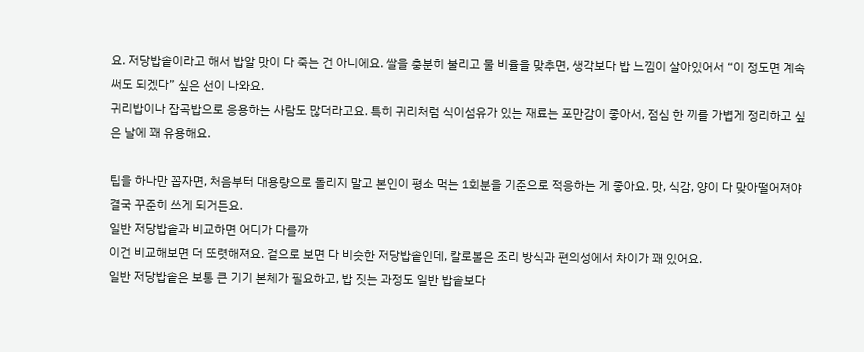요. 저당밥솥이라고 해서 밥알 맛이 다 죽는 건 아니에요. 쌀을 충분히 불리고 물 비율을 맞추면, 생각보다 밥 느낌이 살아있어서 “이 정도면 계속 써도 되겠다” 싶은 선이 나와요.
귀리밥이나 잡곡밥으로 응용하는 사람도 많더라고요. 특히 귀리처럼 식이섬유가 있는 재료는 포만감이 좋아서, 점심 한 끼를 가볍게 정리하고 싶은 날에 꽤 유용해요.

팁을 하나만 꼽자면, 처음부터 대용량으로 돌리지 말고 본인이 평소 먹는 1회분을 기준으로 적응하는 게 좋아요. 맛, 식감, 양이 다 맞아떨어져야 결국 꾸준히 쓰게 되거든요.
일반 저당밥솥과 비교하면 어디가 다를까
이건 비교해보면 더 또렷해져요. 겉으로 보면 다 비슷한 저당밥솥인데, 칼로볼은 조리 방식과 편의성에서 차이가 꽤 있어요.
일반 저당밥솥은 보통 큰 기기 본체가 필요하고, 밥 짓는 과정도 일반 밥솥보다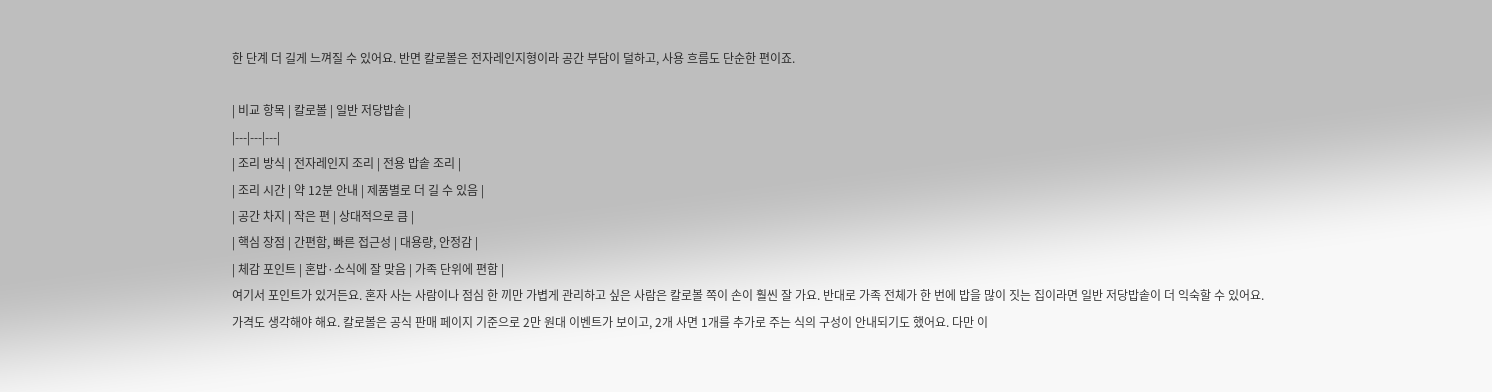한 단계 더 길게 느껴질 수 있어요. 반면 칼로볼은 전자레인지형이라 공간 부담이 덜하고, 사용 흐름도 단순한 편이죠.

| 비교 항목 | 칼로볼 | 일반 저당밥솥 |
|---|---|---|
| 조리 방식 | 전자레인지 조리 | 전용 밥솥 조리 |
| 조리 시간 | 약 12분 안내 | 제품별로 더 길 수 있음 |
| 공간 차지 | 작은 편 | 상대적으로 큼 |
| 핵심 장점 | 간편함, 빠른 접근성 | 대용량, 안정감 |
| 체감 포인트 | 혼밥·소식에 잘 맞음 | 가족 단위에 편함 |
여기서 포인트가 있거든요. 혼자 사는 사람이나 점심 한 끼만 가볍게 관리하고 싶은 사람은 칼로볼 쪽이 손이 훨씬 잘 가요. 반대로 가족 전체가 한 번에 밥을 많이 짓는 집이라면 일반 저당밥솥이 더 익숙할 수 있어요.
가격도 생각해야 해요. 칼로볼은 공식 판매 페이지 기준으로 2만 원대 이벤트가 보이고, 2개 사면 1개를 추가로 주는 식의 구성이 안내되기도 했어요. 다만 이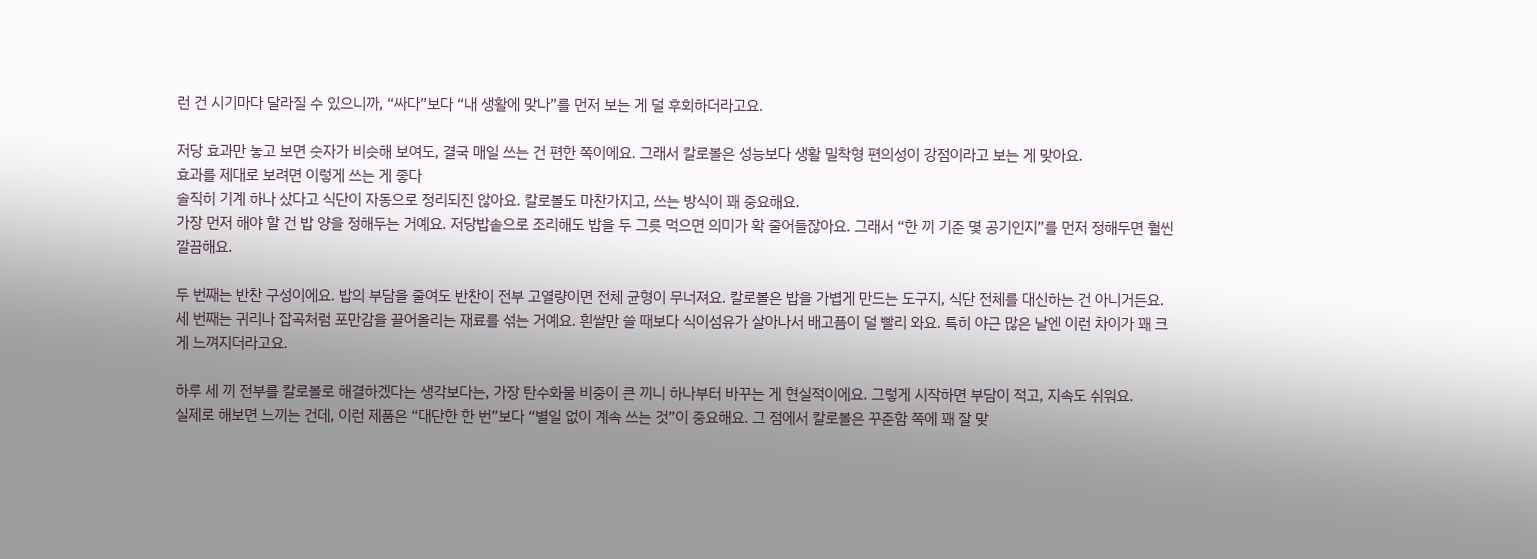런 건 시기마다 달라질 수 있으니까, “싸다”보다 “내 생활에 맞나”를 먼저 보는 게 덜 후회하더라고요.

저당 효과만 놓고 보면 숫자가 비슷해 보여도, 결국 매일 쓰는 건 편한 쪽이에요. 그래서 칼로볼은 성능보다 생활 밀착형 편의성이 강점이라고 보는 게 맞아요.
효과를 제대로 보려면 이렇게 쓰는 게 좋다
솔직히 기계 하나 샀다고 식단이 자동으로 정리되진 않아요. 칼로볼도 마찬가지고, 쓰는 방식이 꽤 중요해요.
가장 먼저 해야 할 건 밥 양을 정해두는 거예요. 저당밥솥으로 조리해도 밥을 두 그릇 먹으면 의미가 확 줄어들잖아요. 그래서 “한 끼 기준 몇 공기인지”를 먼저 정해두면 훨씬 깔끔해요.

두 번째는 반찬 구성이에요. 밥의 부담을 줄여도 반찬이 전부 고열량이면 전체 균형이 무너져요. 칼로볼은 밥을 가볍게 만드는 도구지, 식단 전체를 대신하는 건 아니거든요.
세 번째는 귀리나 잡곡처럼 포만감을 끌어올리는 재료를 섞는 거예요. 흰쌀만 쓸 때보다 식이섬유가 살아나서 배고픔이 덜 빨리 와요. 특히 야근 많은 날엔 이런 차이가 꽤 크게 느껴지더라고요.

하루 세 끼 전부를 칼로볼로 해결하겠다는 생각보다는, 가장 탄수화물 비중이 큰 끼니 하나부터 바꾸는 게 현실적이에요. 그렇게 시작하면 부담이 적고, 지속도 쉬워요.
실제로 해보면 느끼는 건데, 이런 제품은 “대단한 한 번”보다 “별일 없이 계속 쓰는 것”이 중요해요. 그 점에서 칼로볼은 꾸준함 쪽에 꽤 잘 맞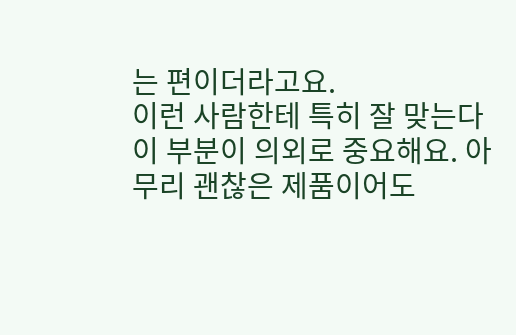는 편이더라고요.
이런 사람한테 특히 잘 맞는다
이 부분이 의외로 중요해요. 아무리 괜찮은 제품이어도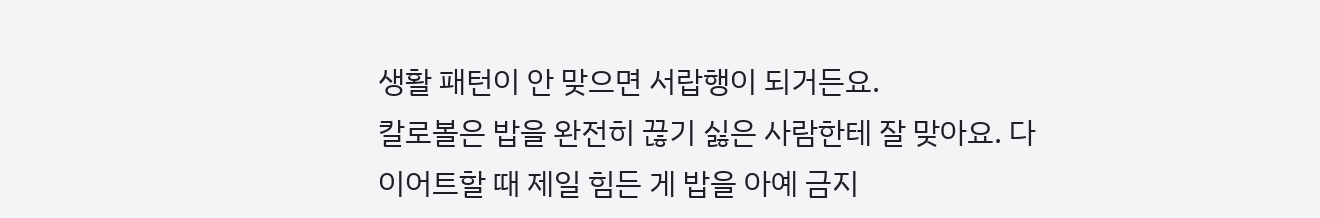생활 패턴이 안 맞으면 서랍행이 되거든요.
칼로볼은 밥을 완전히 끊기 싫은 사람한테 잘 맞아요. 다이어트할 때 제일 힘든 게 밥을 아예 금지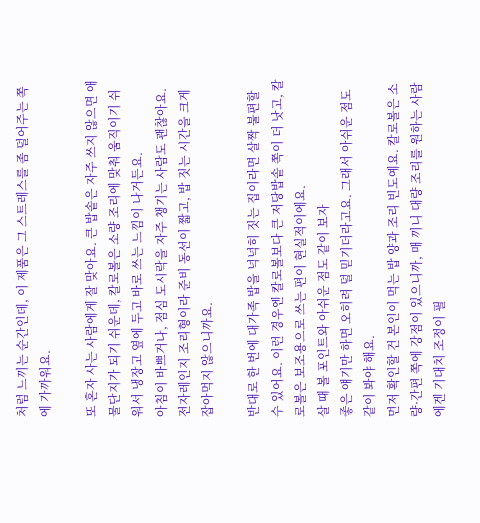처럼 느끼는 순간인데, 이 제품은 그 스트레스를 좀 덜어주는 쪽에 가까워요.

또 혼자 사는 사람에게 잘 맞아요. 큰 밥솥은 자주 쓰지 않으면 애물단지가 되기 쉬운데, 칼로볼은 소량 조리에 맞춰 움직이기 쉬워서 냉장고 옆에 두고 바로 쓰는 느낌이 나거든요.
아침이 바쁘거나, 점심 도시락을 자주 챙기는 사람도 괜찮아요. 전자레인지 조리형이라 준비 동선이 짧고, 밥 짓는 시간을 크게 잡아먹지 않으니까요.

반대로 한 번에 대가족 밥을 넉넉히 짓는 집이라면 살짝 불편할 수 있어요. 이런 경우엔 칼로볼보다 큰 저당밥솥 쪽이 더 낫고, 칼로볼은 보조용으로 쓰는 편이 현실적이에요.
살 때 볼 포인트와 아쉬운 점도 같이 보자
좋은 얘기만 하면 오히려 덜 믿기더라고요. 그래서 아쉬운 점도 같이 봐야 해요.
먼저 확인할 건 본인이 먹는 밥 양과 조리 빈도예요. 칼로볼은 소량·간편 쪽에 강점이 있으니까, 매 끼니 대량 조리를 원하는 사람에겐 기대치 조정이 필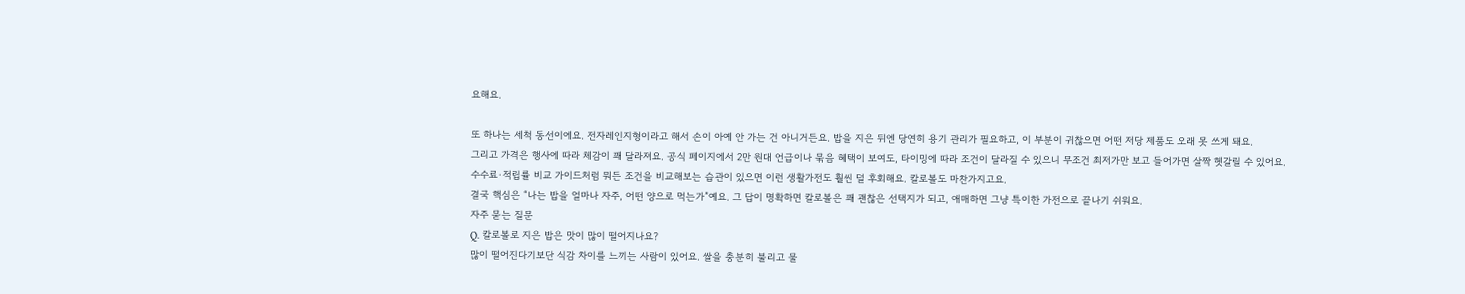요해요.

또 하나는 세척 동선이에요. 전자레인지형이라고 해서 손이 아예 안 가는 건 아니거든요. 밥을 지은 뒤엔 당연히 용기 관리가 필요하고, 이 부분이 귀찮으면 어떤 저당 제품도 오래 못 쓰게 돼요.
그리고 가격은 행사에 따라 체감이 꽤 달라져요. 공식 페이지에서 2만 원대 언급이나 묶음 혜택이 보여도, 타이밍에 따라 조건이 달라질 수 있으니 무조건 최저가만 보고 들어가면 살짝 헷갈릴 수 있어요.
수수료·적립률 비교 가이드처럼 뭐든 조건을 비교해보는 습관이 있으면 이런 생활가전도 훨씬 덜 후회해요. 칼로볼도 마찬가지고요.
결국 핵심은 “나는 밥을 얼마나 자주, 어떤 양으로 먹는가”예요. 그 답이 명확하면 칼로볼은 꽤 괜찮은 선택지가 되고, 애매하면 그냥 특이한 가전으로 끝나기 쉬워요.
자주 묻는 질문
Q. 칼로볼로 지은 밥은 맛이 많이 떨어지나요?
많이 떨어진다기보단 식감 차이를 느끼는 사람이 있어요. 쌀을 충분히 불리고 물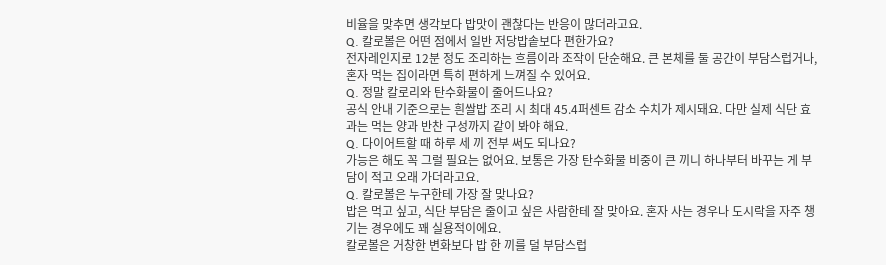비율을 맞추면 생각보다 밥맛이 괜찮다는 반응이 많더라고요.
Q. 칼로볼은 어떤 점에서 일반 저당밥솥보다 편한가요?
전자레인지로 12분 정도 조리하는 흐름이라 조작이 단순해요. 큰 본체를 둘 공간이 부담스럽거나, 혼자 먹는 집이라면 특히 편하게 느껴질 수 있어요.
Q. 정말 칼로리와 탄수화물이 줄어드나요?
공식 안내 기준으로는 흰쌀밥 조리 시 최대 45.4퍼센트 감소 수치가 제시돼요. 다만 실제 식단 효과는 먹는 양과 반찬 구성까지 같이 봐야 해요.
Q. 다이어트할 때 하루 세 끼 전부 써도 되나요?
가능은 해도 꼭 그럴 필요는 없어요. 보통은 가장 탄수화물 비중이 큰 끼니 하나부터 바꾸는 게 부담이 적고 오래 가더라고요.
Q. 칼로볼은 누구한테 가장 잘 맞나요?
밥은 먹고 싶고, 식단 부담은 줄이고 싶은 사람한테 잘 맞아요. 혼자 사는 경우나 도시락을 자주 챙기는 경우에도 꽤 실용적이에요.
칼로볼은 거창한 변화보다 밥 한 끼를 덜 부담스럽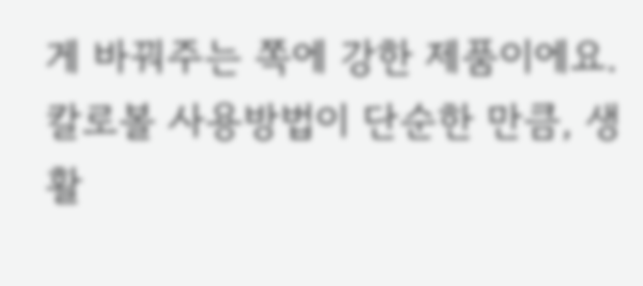게 바꿔주는 쪽에 강한 제품이에요. 칼로볼 사용방법이 단순한 만큼, 생활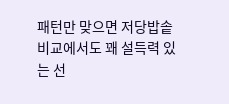패턴만 맞으면 저당밥솥 비교에서도 꽤 설득력 있는 선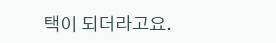택이 되더라고요.